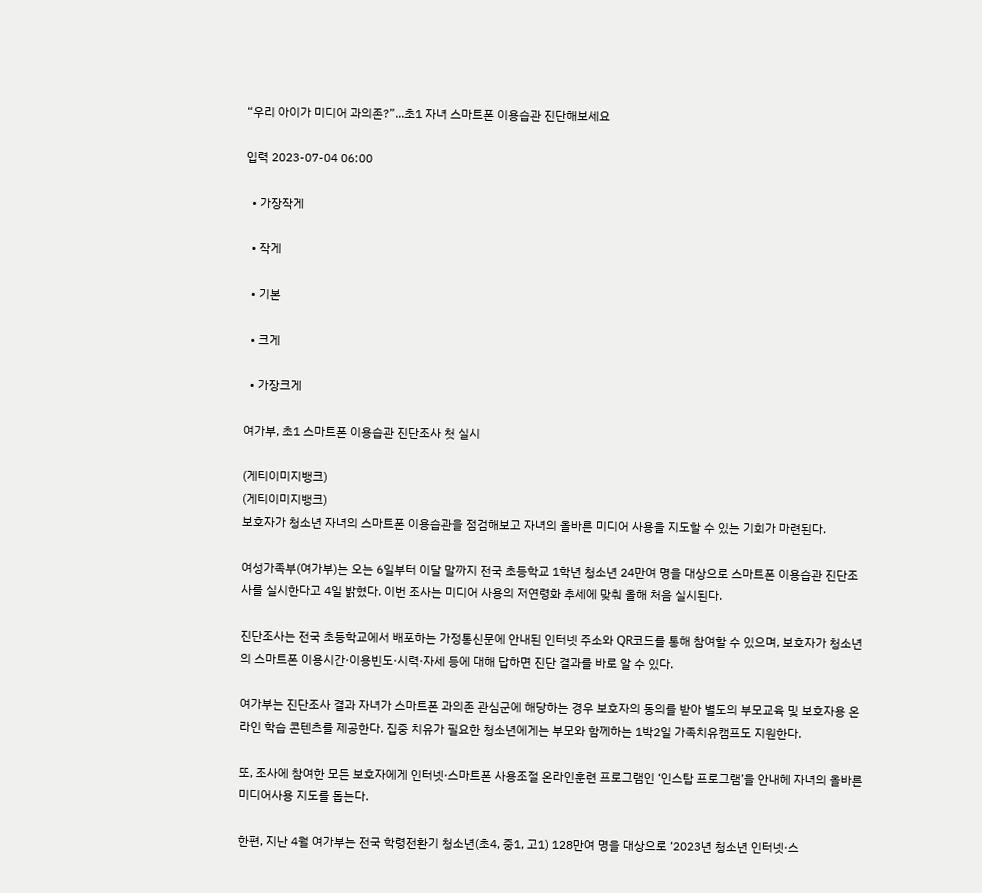“우리 아이가 미디어 과의존?”...초1 자녀 스마트폰 이용습관 진단해보세요

입력 2023-07-04 06:00

  • 가장작게

  • 작게

  • 기본

  • 크게

  • 가장크게

여가부, 초1 스마트폰 이용습관 진단조사 첫 실시

(게티이미지뱅크)
(게티이미지뱅크)
보호자가 청소년 자녀의 스마트폰 이용습관을 점검해보고 자녀의 올바른 미디어 사용을 지도할 수 있는 기회가 마련된다.

여성가족부(여가부)는 오는 6일부터 이달 말까지 전국 초등학교 1학년 청소년 24만여 명을 대상으로 스마트폰 이용습관 진단조사를 실시한다고 4일 밝혔다. 이번 조사는 미디어 사용의 저연령화 추세에 맞춰 올해 처음 실시된다.

진단조사는 전국 초등학교에서 배포하는 가정통신문에 안내된 인터넷 주소와 QR코드를 통해 참여할 수 있으며, 보호자가 청소년의 스마트폰 이용시간·이용빈도·시력·자세 등에 대해 답하면 진단 결과를 바로 알 수 있다.

여가부는 진단조사 결과 자녀가 스마트폰 과의존 관심군에 해당하는 경우 보호자의 동의를 받아 별도의 부모교육 및 보호자용 온라인 학습 콘텐츠를 제공한다. 집중 치유가 필요한 청소년에게는 부모와 함께하는 1박2일 가족치유캠프도 지원한다.

또, 조사에 참여한 모든 보호자에게 인터넷·스마트폰 사용조절 온라인훈련 프로그램인 ‘인스탑 프로그램’을 안내헤 자녀의 올바른 미디어사용 지도를 돕는다.

한편, 지난 4월 여가부는 전국 학령전환기 청소년(초4, 중1, 고1) 128만여 명을 대상으로 ‘2023년 청소년 인터넷·스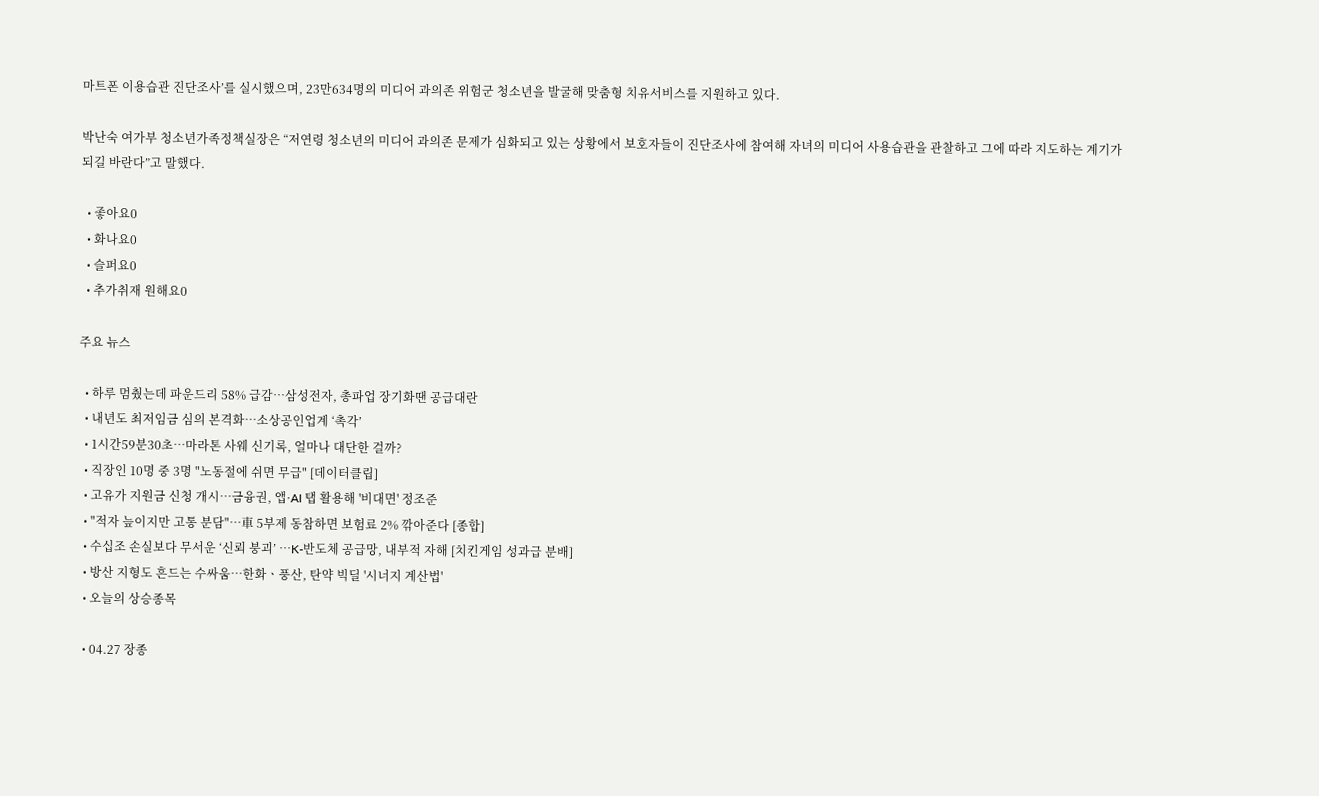마트폰 이용습관 진단조사’를 실시했으며, 23만634명의 미디어 과의존 위험군 청소년을 발굴해 맞춤형 치유서비스를 지원하고 있다.

박난숙 여가부 청소년가족정책실장은 “저연령 청소년의 미디어 과의존 문제가 심화되고 있는 상황에서 보호자들이 진단조사에 참여해 자녀의 미디어 사용습관을 관찰하고 그에 따라 지도하는 계기가 되길 바란다”고 말했다.

  • 좋아요0
  • 화나요0
  • 슬퍼요0
  • 추가취재 원해요0

주요 뉴스

  • 하루 멈췄는데 파운드리 58% 급감…삼성전자, 총파업 장기화땐 공급대란
  • 내년도 최저임금 심의 본격화⋯소상공인업계 ‘촉각’
  • 1시간59분30초…마라톤 사웨 신기록, 얼마나 대단한 걸까?
  • 직장인 10명 중 3명 "노동절에 쉬면 무급" [데이터클립]
  • 고유가 지원금 신청 개시⋯금융권, 앱·AI 탭 활용해 '비대면' 정조준
  • "적자 늪이지만 고통 분담"⋯車 5부제 동참하면 보험료 2% 깎아준다 [종합]
  • 수십조 손실보다 무서운 ‘신뢰 붕괴’ ⋯K-반도체 공급망, 내부적 자해 [치킨게임 성과급 분배]
  • 방산 지형도 흔드는 수싸움⋯한화ㆍ풍산, 탄약 빅딜 '시너지 계산법'
  • 오늘의 상승종목

  • 04.27 장종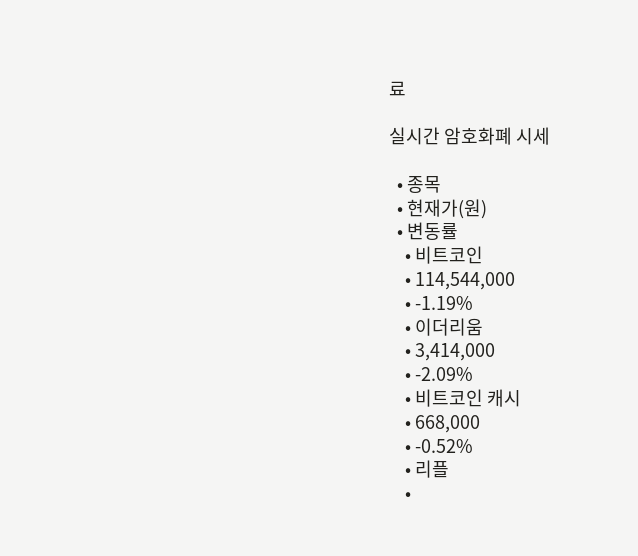료

실시간 암호화폐 시세

  • 종목
  • 현재가(원)
  • 변동률
    • 비트코인
    • 114,544,000
    • -1.19%
    • 이더리움
    • 3,414,000
    • -2.09%
    • 비트코인 캐시
    • 668,000
    • -0.52%
    • 리플
    •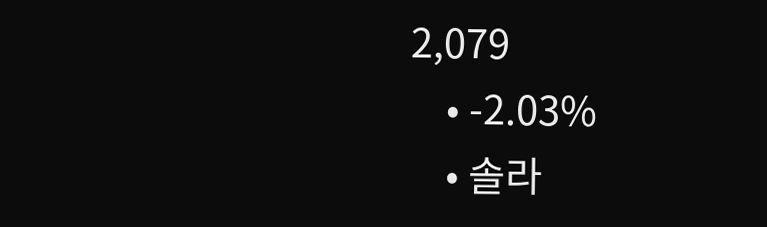2,079
    • -2.03%
    • 솔라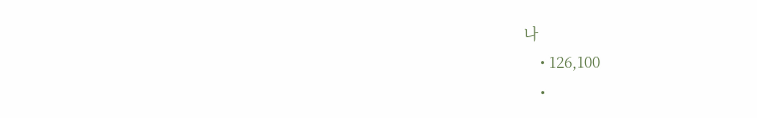나
    • 126,100
    •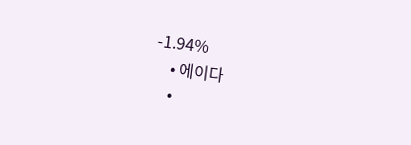-1.94%
    • 에이다
    •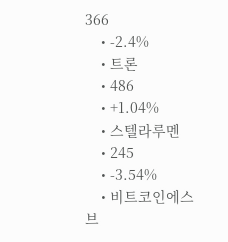366
    • -2.4%
    • 트론
    • 486
    • +1.04%
    • 스텔라루멘
    • 245
    • -3.54%
    • 비트코인에스브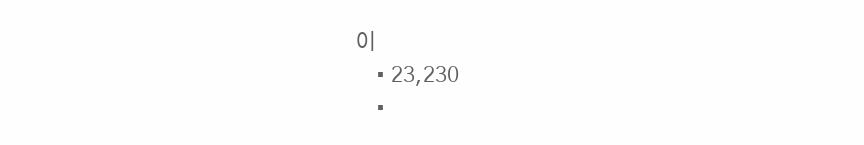이
    • 23,230
    •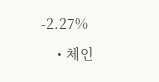-2.27%
    • 체인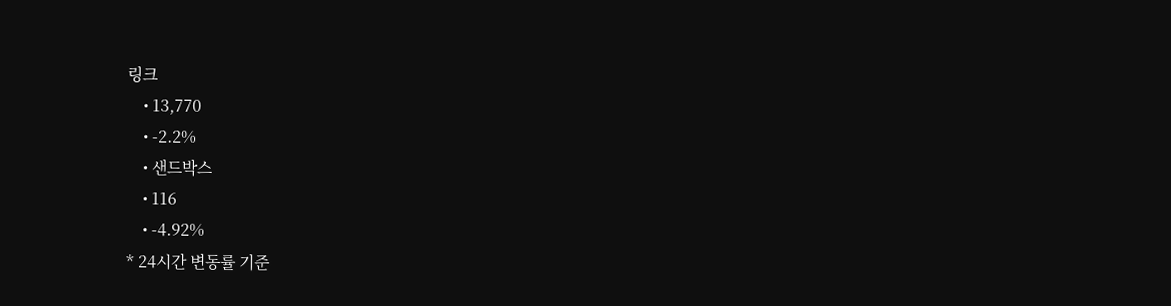링크
    • 13,770
    • -2.2%
    • 샌드박스
    • 116
    • -4.92%
* 24시간 변동률 기준